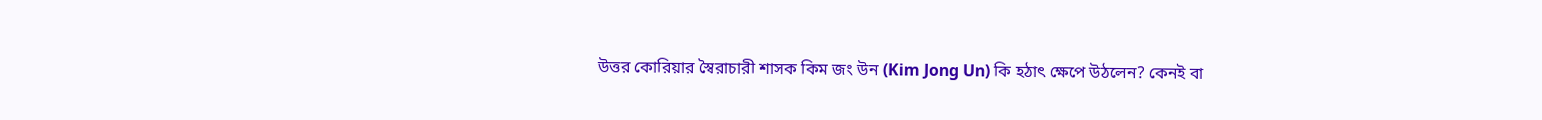উত্তর কোরিয়ার স্বৈরাচারী শাসক কিম জং উন (Kim Jong Un) কি হঠাৎ ক্ষেপে উঠলেন? কেনই বা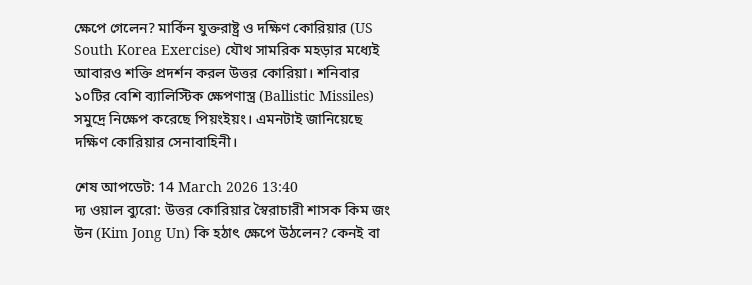ক্ষেপে গেলেন? মার্কিন যুক্তরাষ্ট্র ও দক্ষিণ কোরিয়ার (US South Korea Exercise) যৌথ সামরিক মহড়ার মধ্যেই আবারও শক্তি প্রদর্শন করল উত্তর কোরিয়া। শনিবার ১০টির বেশি ব্যালিস্টিক ক্ষেপণাস্ত্র (Ballistic Missiles) সমুদ্রে নিক্ষেপ করেছে পিয়ংইয়ং। এমনটাই জানিয়েছে দক্ষিণ কোরিয়ার সেনাবাহিনী।

শেষ আপডেট: 14 March 2026 13:40
দ্য ওয়াল ব্যুরো: উত্তর কোরিয়ার স্বৈরাচারী শাসক কিম জং উন (Kim Jong Un) কি হঠাৎ ক্ষেপে উঠলেন? কেনই বা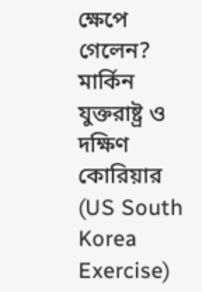ক্ষেপে গেলেন? মার্কিন যুক্তরাষ্ট্র ও দক্ষিণ কোরিয়ার (US South Korea Exercise)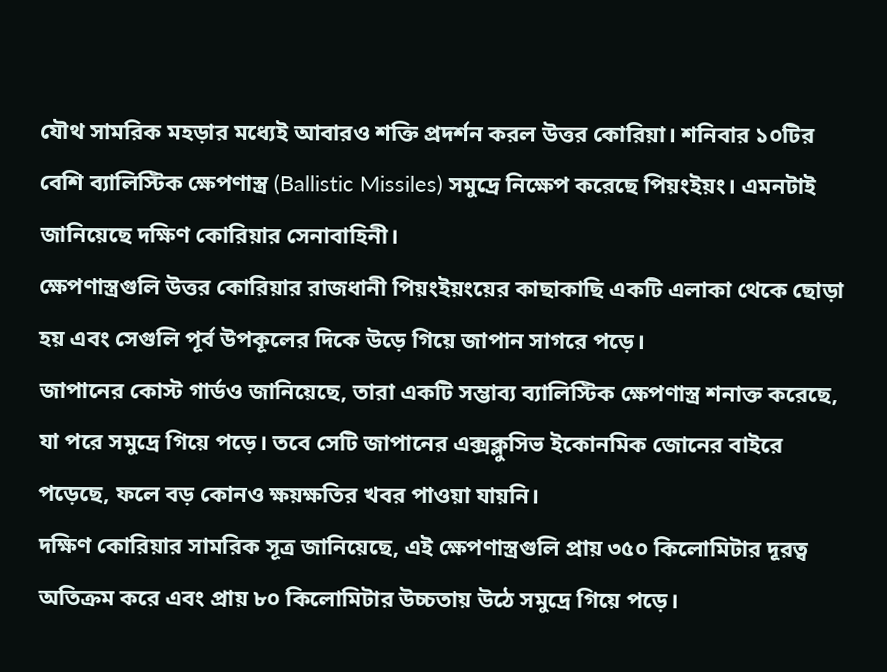যৌথ সামরিক মহড়ার মধ্যেই আবারও শক্তি প্রদর্শন করল উত্তর কোরিয়া। শনিবার ১০টির বেশি ব্যালিস্টিক ক্ষেপণাস্ত্র (Ballistic Missiles) সমুদ্রে নিক্ষেপ করেছে পিয়ংইয়ং। এমনটাই জানিয়েছে দক্ষিণ কোরিয়ার সেনাবাহিনী।
ক্ষেপণাস্ত্রগুলি উত্তর কোরিয়ার রাজধানী পিয়ংইয়ংয়ের কাছাকাছি একটি এলাকা থেকে ছোড়া হয় এবং সেগুলি পূর্ব উপকূলের দিকে উড়ে গিয়ে জাপান সাগরে পড়ে।
জাপানের কোস্ট গার্ডও জানিয়েছে, তারা একটি সম্ভাব্য ব্যালিস্টিক ক্ষেপণাস্ত্র শনাক্ত করেছে, যা পরে সমুদ্রে গিয়ে পড়ে। তবে সেটি জাপানের এক্সক্লুসিভ ইকোনমিক জোনের বাইরে পড়েছে, ফলে বড় কোনও ক্ষয়ক্ষতির খবর পাওয়া যায়নি।
দক্ষিণ কোরিয়ার সামরিক সূত্র জানিয়েছে, এই ক্ষেপণাস্ত্রগুলি প্রায় ৩৫০ কিলোমিটার দূরত্ব অতিক্রম করে এবং প্রায় ৮০ কিলোমিটার উচ্চতায় উঠে সমুদ্রে গিয়ে পড়ে।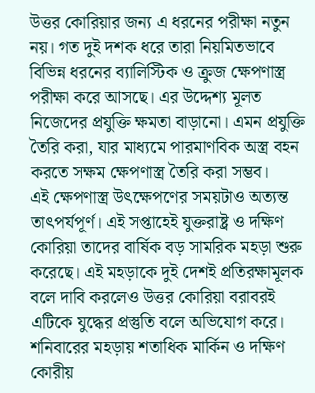উত্তর কোরিয়ার জন্য এ ধরনের পরীক্ষা নতুন নয়। গত দুই দশক ধরে তারা নিয়মিতভাবে বিভিন্ন ধরনের ব্যালিস্টিক ও ক্রুজ ক্ষেপণাস্ত্র পরীক্ষা করে আসছে। এর উদ্দেশ্য মূলত নিজেদের প্রযুক্তি ক্ষমতা বাড়ানো। এমন প্রযুক্তি তৈরি করা, যার মাধ্যমে পারমাণবিক অস্ত্র বহন করতে সক্ষম ক্ষেপণাস্ত্র তৈরি করা সম্ভব।
এই ক্ষেপণাস্ত্র উৎক্ষেপণের সময়টাও অত্যন্ত তাৎপর্যপূর্ণ। এই সপ্তাহেই যুক্তরাষ্ট্র ও দক্ষিণ কোরিয়া তাদের বার্ষিক বড় সামরিক মহড়া শুরু করেছে। এই মহড়াকে দুই দেশই প্রতিরক্ষামূলক বলে দাবি করলেও উত্তর কোরিয়া বরাবরই এটিকে যুদ্ধের প্রস্তুতি বলে অভিযোগ করে।
শনিবারের মহড়ায় শতাধিক মার্কিন ও দক্ষিণ কোরীয়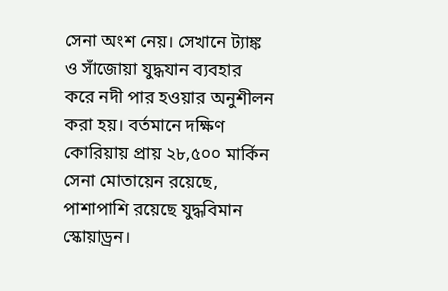সেনা অংশ নেয়। সেখানে ট্যাঙ্ক ও সাঁজোয়া যুদ্ধযান ব্যবহার করে নদী পার হওয়ার অনুশীলন করা হয়। বর্তমানে দক্ষিণ কোরিয়ায় প্রায় ২৮,৫০০ মার্কিন সেনা মোতায়েন রয়েছে, পাশাপাশি রয়েছে যুদ্ধবিমান স্কোয়াড্রন।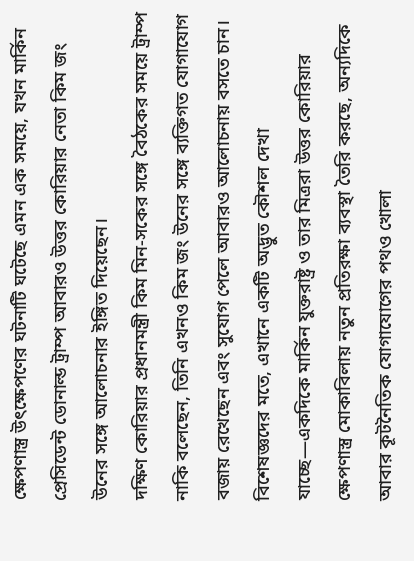ক্ষেপণাস্ত্র উৎক্ষেপণের ঘটনাটি ঘটেছে এমন এক সময়ে, যখন মার্কিন প্রেসিডেন্ট ডোনাল্ড ট্রাম্প আবারও উত্তর কোরিয়ার নেতা কিম জং উনের সঙ্গে আলোচনার ইঙ্গিত দিয়েছেন।
দক্ষিণ কোরিয়ার প্রধানমন্ত্রী কিম মিন-সকের সঙ্গে বৈঠকের সময়ে ট্রাম্প নাকি বলেছেন, তিনি এখনও কিম জং উনের সঙ্গে ব্যক্তিগত যোগাযোগ বজায় রেখেছেন এবং সুযোগ পেলে আবারও আলোচনায় বসতে চান।
বিশেষজ্ঞদের মতে, এখানে একটি অদ্ভুত কৌশল দেখা যাচ্ছে—একদিকে মার্কিন যুক্তরাষ্ট্র ও তার মিত্ররা উত্তর কোরিয়ার ক্ষেপণাস্ত্র মোকাবিলায় নতুন প্রতিরক্ষা ব্যবস্থা তৈরি করছে, অন্যদিকে আবার কূটনৈতিক যোগাযোগের পথও খোলা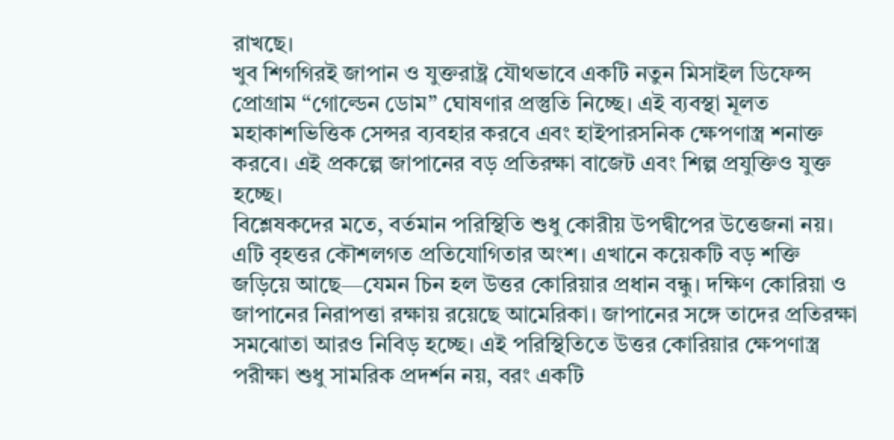রাখছে।
খুব শিগগিরই জাপান ও যুক্তরাষ্ট্র যৌথভাবে একটি নতুন মিসাইল ডিফেন্স প্রোগ্রাম “গোল্ডেন ডোম” ঘোষণার প্রস্তুতি নিচ্ছে। এই ব্যবস্থা মূলত মহাকাশভিত্তিক সেন্সর ব্যবহার করবে এবং হাইপারসনিক ক্ষেপণাস্ত্র শনাক্ত করবে। এই প্রকল্পে জাপানের বড় প্রতিরক্ষা বাজেট এবং শিল্প প্রযুক্তিও যুক্ত হচ্ছে।
বিশ্লেষকদের মতে, বর্তমান পরিস্থিতি শুধু কোরীয় উপদ্বীপের উত্তেজনা নয়। এটি বৃহত্তর কৌশলগত প্রতিযোগিতার অংশ। এখানে কয়েকটি বড় শক্তি জড়িয়ে আছে—যেমন চিন হল উত্তর কোরিয়ার প্রধান বন্ধু। দক্ষিণ কোরিয়া ও জাপানের নিরাপত্তা রক্ষায় রয়েছে আমেরিকা। জাপানের সঙ্গে তাদের প্রতিরক্ষা সমঝোতা আরও নিবিড় হচ্ছে। এই পরিস্থিতিতে উত্তর কোরিয়ার ক্ষেপণাস্ত্র পরীক্ষা শুধু সামরিক প্রদর্শন নয়, বরং একটি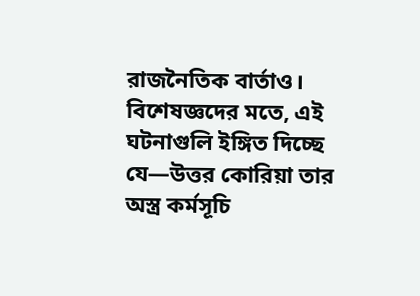রাজনৈতিক বার্তাও।
বিশেষজ্ঞদের মতে, এই ঘটনাগুলি ইঙ্গিত দিচ্ছে যে—উত্তর কোরিয়া তার অস্ত্র কর্মসূচি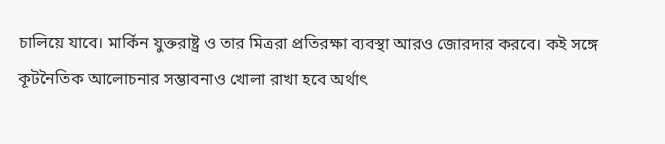চালিয়ে যাবে। মার্কিন যুক্তরাষ্ট্র ও তার মিত্ররা প্রতিরক্ষা ব্যবস্থা আরও জোরদার করবে। কই সঙ্গে কূটনৈতিক আলোচনার সম্ভাবনাও খোলা রাখা হবে অর্থাৎ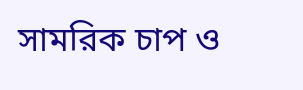সামরিক চাপ ও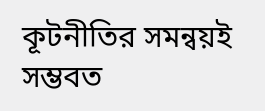কূটনীতির সমন্বয়ই সম্ভবত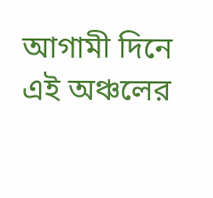আগামী দিনে এই অঞ্চলের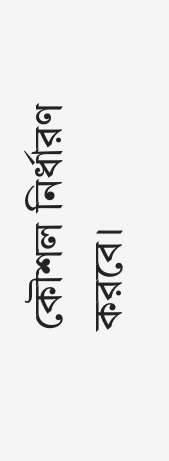কৌশল নির্ধারণ করবে।